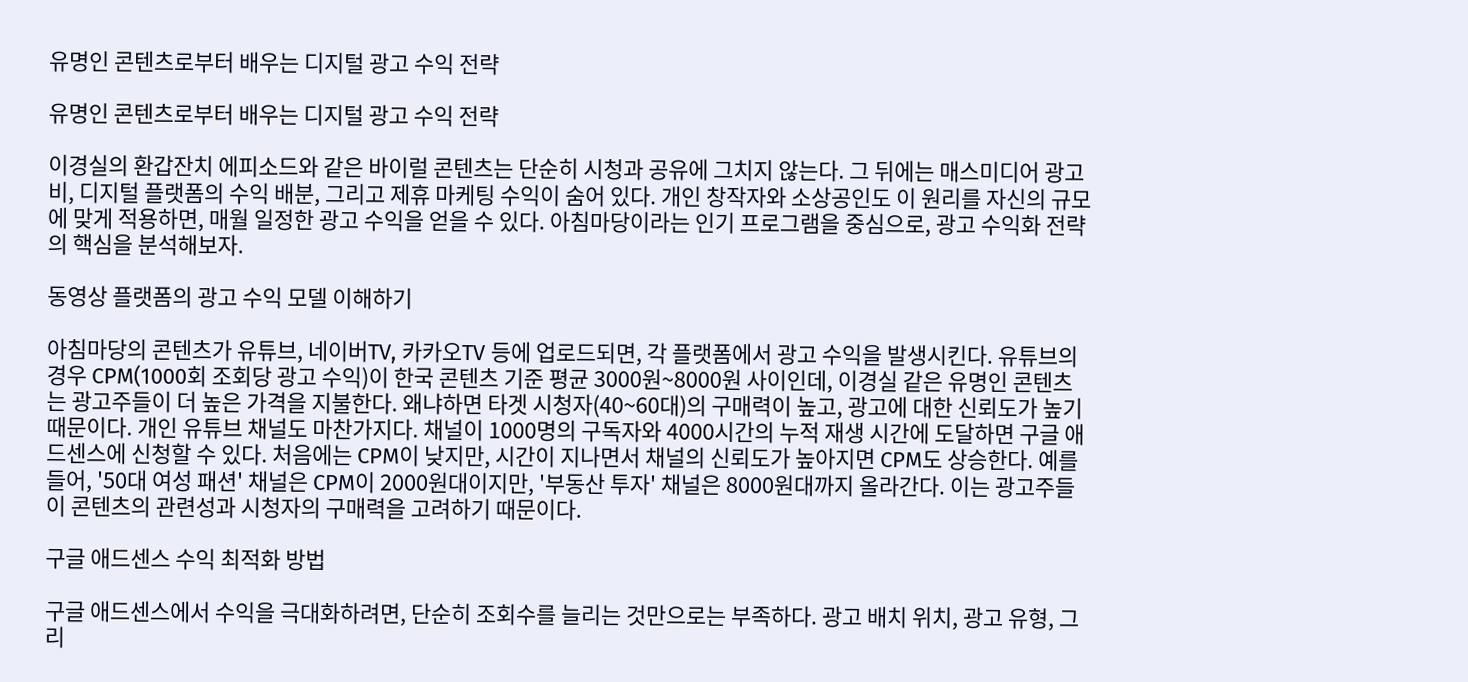유명인 콘텐츠로부터 배우는 디지털 광고 수익 전략

유명인 콘텐츠로부터 배우는 디지털 광고 수익 전략

이경실의 환갑잔치 에피소드와 같은 바이럴 콘텐츠는 단순히 시청과 공유에 그치지 않는다. 그 뒤에는 매스미디어 광고비, 디지털 플랫폼의 수익 배분, 그리고 제휴 마케팅 수익이 숨어 있다. 개인 창작자와 소상공인도 이 원리를 자신의 규모에 맞게 적용하면, 매월 일정한 광고 수익을 얻을 수 있다. 아침마당이라는 인기 프로그램을 중심으로, 광고 수익화 전략의 핵심을 분석해보자.

동영상 플랫폼의 광고 수익 모델 이해하기

아침마당의 콘텐츠가 유튜브, 네이버TV, 카카오TV 등에 업로드되면, 각 플랫폼에서 광고 수익을 발생시킨다. 유튜브의 경우 CPM(1000회 조회당 광고 수익)이 한국 콘텐츠 기준 평균 3000원~8000원 사이인데, 이경실 같은 유명인 콘텐츠는 광고주들이 더 높은 가격을 지불한다. 왜냐하면 타겟 시청자(40~60대)의 구매력이 높고, 광고에 대한 신뢰도가 높기 때문이다. 개인 유튜브 채널도 마찬가지다. 채널이 1000명의 구독자와 4000시간의 누적 재생 시간에 도달하면 구글 애드센스에 신청할 수 있다. 처음에는 CPM이 낮지만, 시간이 지나면서 채널의 신뢰도가 높아지면 CPM도 상승한다. 예를 들어, '50대 여성 패션' 채널은 CPM이 2000원대이지만, '부동산 투자' 채널은 8000원대까지 올라간다. 이는 광고주들이 콘텐츠의 관련성과 시청자의 구매력을 고려하기 때문이다.

구글 애드센스 수익 최적화 방법

구글 애드센스에서 수익을 극대화하려면, 단순히 조회수를 늘리는 것만으로는 부족하다. 광고 배치 위치, 광고 유형, 그리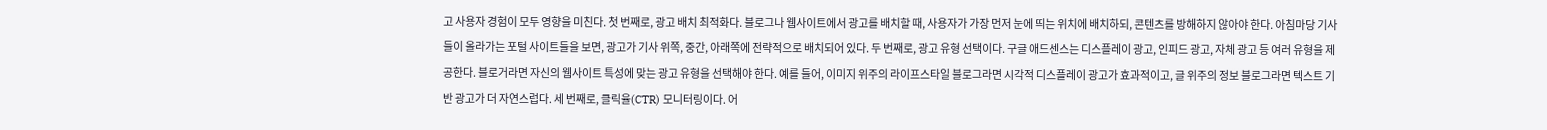고 사용자 경험이 모두 영향을 미친다. 첫 번째로, 광고 배치 최적화다. 블로그나 웹사이트에서 광고를 배치할 때, 사용자가 가장 먼저 눈에 띄는 위치에 배치하되, 콘텐츠를 방해하지 않아야 한다. 아침마당 기사들이 올라가는 포털 사이트들을 보면, 광고가 기사 위쪽, 중간, 아래쪽에 전략적으로 배치되어 있다. 두 번째로, 광고 유형 선택이다. 구글 애드센스는 디스플레이 광고, 인피드 광고, 자체 광고 등 여러 유형을 제공한다. 블로거라면 자신의 웹사이트 특성에 맞는 광고 유형을 선택해야 한다. 예를 들어, 이미지 위주의 라이프스타일 블로그라면 시각적 디스플레이 광고가 효과적이고, 글 위주의 정보 블로그라면 텍스트 기반 광고가 더 자연스럽다. 세 번째로, 클릭율(CTR) 모니터링이다. 어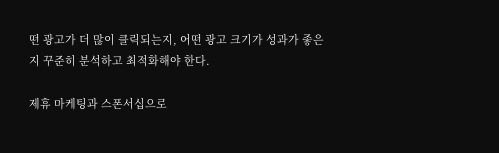떤 광고가 더 많이 클릭되는지, 어떤 광고 크기가 성과가 좋은지 꾸준히 분석하고 최적화해야 한다.

제휴 마케팅과 스폰서십으로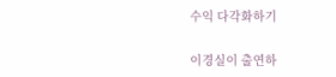수익 다각화하기

이경실이 출연하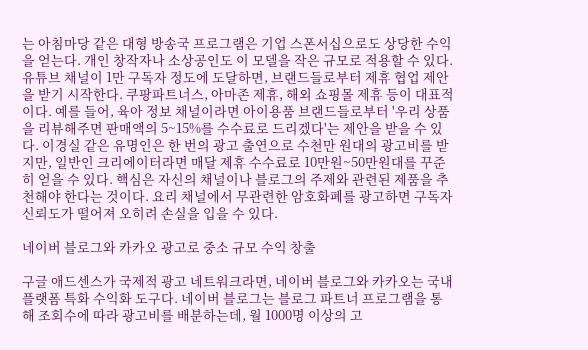는 아침마당 같은 대형 방송국 프로그램은 기업 스폰서십으로도 상당한 수익을 얻는다. 개인 창작자나 소상공인도 이 모델을 작은 규모로 적용할 수 있다. 유튜브 채널이 1만 구독자 정도에 도달하면, 브랜드들로부터 제휴 협업 제안을 받기 시작한다. 쿠팡파트너스, 아마존 제휴, 해외 쇼핑몰 제휴 등이 대표적이다. 예를 들어, 육아 정보 채널이라면 아이용품 브랜드들로부터 '우리 상품을 리뷰해주면 판매액의 5~15%를 수수료로 드리겠다'는 제안을 받을 수 있다. 이경실 같은 유명인은 한 번의 광고 출연으로 수천만 원대의 광고비를 받지만, 일반인 크리에이터라면 매달 제휴 수수료로 10만원~50만원대를 꾸준히 얻을 수 있다. 핵심은 자신의 채널이나 블로그의 주제와 관련된 제품을 추천해야 한다는 것이다. 요리 채널에서 무관련한 암호화폐를 광고하면 구독자 신뢰도가 떨어져 오히려 손실을 입을 수 있다.

네이버 블로그와 카카오 광고로 중소 규모 수익 창출

구글 애드센스가 국제적 광고 네트워크라면, 네이버 블로그와 카카오는 국내 플랫폼 특화 수익화 도구다. 네이버 블로그는 블로그 파트너 프로그램을 통해 조회수에 따라 광고비를 배분하는데, 월 1000명 이상의 고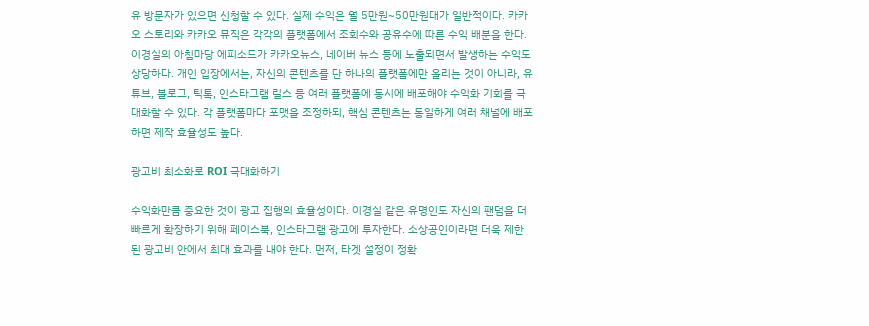유 방문자가 있으면 신청할 수 있다. 실제 수익은 월 5만원~50만원대가 일반적이다. 카카오 스토리와 카카오 뮤직은 각각의 플랫폼에서 조회수와 공유수에 따른 수익 배분을 한다. 이경실의 아침마당 에피소드가 카카오뉴스, 네이버 뉴스 등에 노출되면서 발생하는 수익도 상당하다. 개인 입장에서는, 자신의 콘텐츠를 단 하나의 플랫폼에만 올리는 것이 아니라, 유튜브, 블로그, 틱톡, 인스타그램 릴스 등 여러 플랫폼에 동시에 배포해야 수익화 기회를 극대화할 수 있다. 각 플랫폼마다 포맷을 조정하되, 핵심 콘텐츠는 동일하게 여러 채널에 배포하면 제작 효율성도 높다.

광고비 최소화로 ROI 극대화하기

수익화만큼 중요한 것이 광고 집행의 효율성이다. 이경실 같은 유명인도 자신의 팬덤을 더 빠르게 확장하기 위해 페이스북, 인스타그램 광고에 투자한다. 소상공인이라면 더욱 제한된 광고비 안에서 최대 효과를 내야 한다. 먼저, 타겟 설정이 정확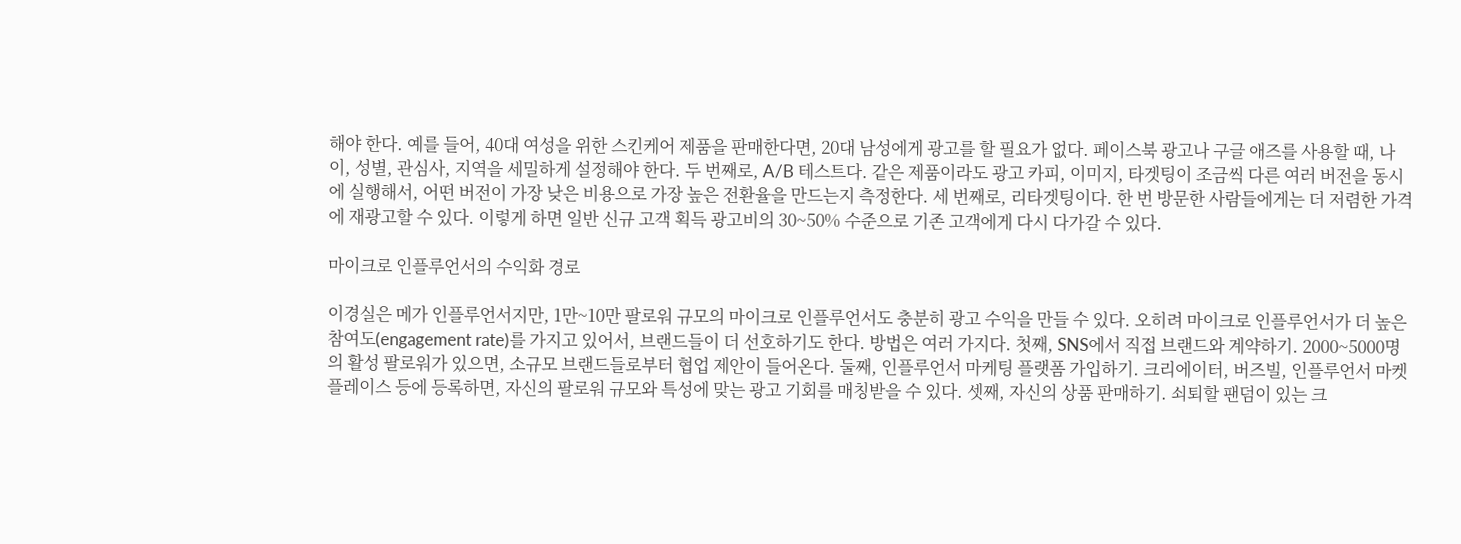해야 한다. 예를 들어, 40대 여성을 위한 스킨케어 제품을 판매한다면, 20대 남성에게 광고를 할 필요가 없다. 페이스북 광고나 구글 애즈를 사용할 때, 나이, 성별, 관심사, 지역을 세밀하게 설정해야 한다. 두 번째로, A/B 테스트다. 같은 제품이라도 광고 카피, 이미지, 타겟팅이 조금씩 다른 여러 버전을 동시에 실행해서, 어떤 버전이 가장 낮은 비용으로 가장 높은 전환율을 만드는지 측정한다. 세 번째로, 리타겟팅이다. 한 번 방문한 사람들에게는 더 저렴한 가격에 재광고할 수 있다. 이렇게 하면 일반 신규 고객 획득 광고비의 30~50% 수준으로 기존 고객에게 다시 다가갈 수 있다.

마이크로 인플루언서의 수익화 경로

이경실은 메가 인플루언서지만, 1만~10만 팔로워 규모의 마이크로 인플루언서도 충분히 광고 수익을 만들 수 있다. 오히려 마이크로 인플루언서가 더 높은 참여도(engagement rate)를 가지고 있어서, 브랜드들이 더 선호하기도 한다. 방법은 여러 가지다. 첫째, SNS에서 직접 브랜드와 계약하기. 2000~5000명의 활성 팔로워가 있으면, 소규모 브랜드들로부터 협업 제안이 들어온다. 둘째, 인플루언서 마케팅 플랫폼 가입하기. 크리에이터, 버즈빌, 인플루언서 마켓플레이스 등에 등록하면, 자신의 팔로워 규모와 특성에 맞는 광고 기회를 매칭받을 수 있다. 셋째, 자신의 상품 판매하기. 쇠퇴할 팬덤이 있는 크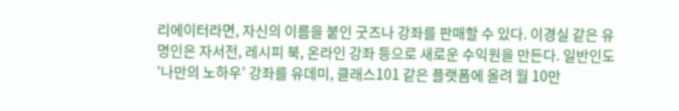리에이터라면, 자신의 이름을 붙인 굿즈나 강좌를 판매할 수 있다. 이경실 같은 유명인은 자서전, 레시피 북, 온라인 강좌 등으로 새로운 수익원을 만든다. 일반인도 '나만의 노하우' 강좌를 유데미, 클래스101 같은 플랫폼에 올려 월 10만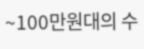~100만원대의 수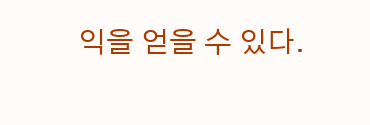익을 얻을 수 있다.